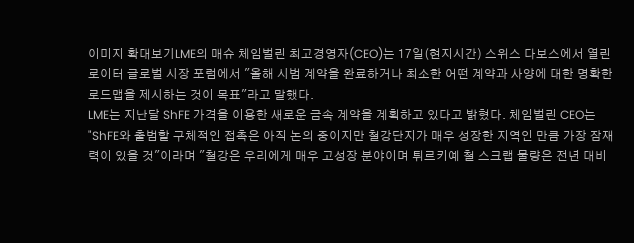이미지 확대보기LME의 매슈 체임벌린 최고경영자(CEO)는 17일(현지시간) 스위스 다보스에서 열린 로이터 글로벌 시장 포럼에서 "올해 시범 계약을 완료하거나 최소한 어떤 계약과 사양에 대한 명확한 로드맵을 제시하는 것이 목표"라고 말했다.
LME는 지난달 ShFE 가격을 이용한 새로운 금속 계약을 계획하고 있다고 밝혔다. 체임벌린 CEO는 "ShFE와 출범할 구체적인 접촉은 아직 논의 중이지만 철강단지가 매우 성장한 지역인 만큼 가장 잠재력이 있을 것"이라며 "철강은 우리에게 매우 고성장 분야이며 튀르키예 철 스크랩 물량은 전년 대비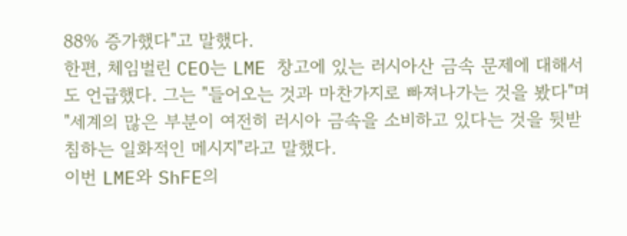88% 증가했다"고 말했다.
한편, 체임벌린 CEO는 LME 창고에 있는 러시아산 금속 문제에 대해서도 언급했다. 그는 "들어오는 것과 마찬가지로 빠져나가는 것을 봤다"며 "세계의 많은 부분이 여전히 러시아 금속을 소비하고 있다는 것을 뒷받침하는 일화적인 메시지"라고 말했다.
이번 LME와 ShFE의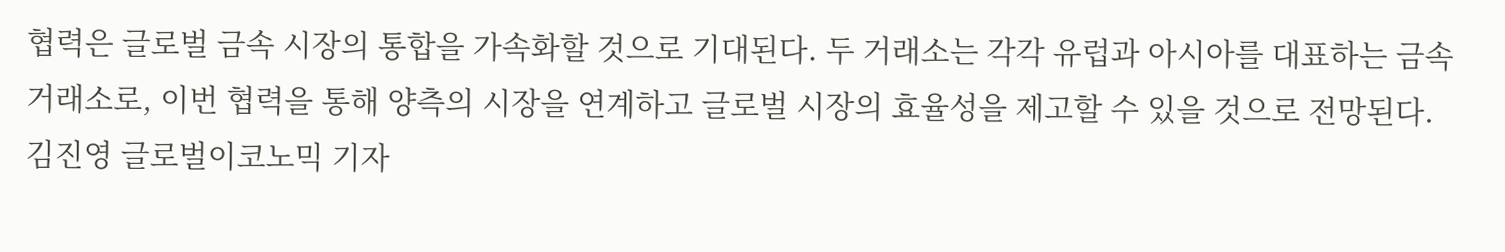협력은 글로벌 금속 시장의 통합을 가속화할 것으로 기대된다. 두 거래소는 각각 유럽과 아시아를 대표하는 금속 거래소로, 이번 협력을 통해 양측의 시장을 연계하고 글로벌 시장의 효율성을 제고할 수 있을 것으로 전망된다.
김진영 글로벌이코노믹 기자